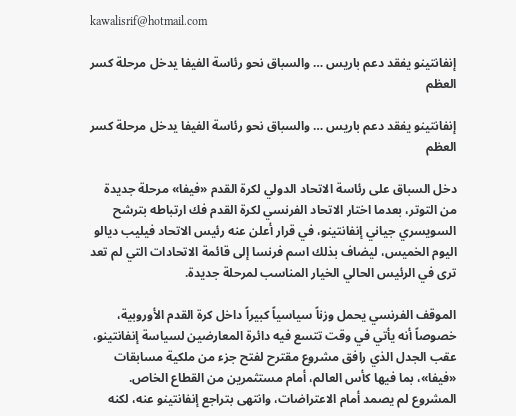kawalisrif@hotmail.com

إنفانتينو يفقد دعم باريس … والسباق نحو رئاسة الفيفا يدخل مرحلة كسر العظم

إنفانتينو يفقد دعم باريس … والسباق نحو رئاسة الفيفا يدخل مرحلة كسر العظم

دخل السباق على رئاسة الاتحاد الدولي لكرة القدم «فيفا» مرحلة جديدة من التوتر، بعدما اختار الاتحاد الفرنسي لكرة القدم فك ارتباطه بترشح السويسري جياني إنفانتينو، في قرار أعلن عنه رئيس الاتحاد فيليب ديالو اليوم الخميس، ليضاف بذلك اسم فرنسا إلى قائمة الاتحادات التي لم تعد ترى في الرئيس الحالي الخيار المناسب لمرحلة جديدة.

الموقف الفرنسي يحمل وزناً سياسياً كبيراً داخل كرة القدم الأوروبية، خصوصاً أنه يأتي في وقت تتسع فيه دائرة المعارضين لسياسة إنفانتينو، عقب الجدل الذي رافق مشروع مقترح لفتح جزء من ملكية مسابقات «فيفا»، بما فيها كأس العالم، أمام مستثمرين من القطاع الخاص. المشروع لم يصمد أمام الاعتراضات، وانتهى بتراجع إنفانتينو عنه، لكنه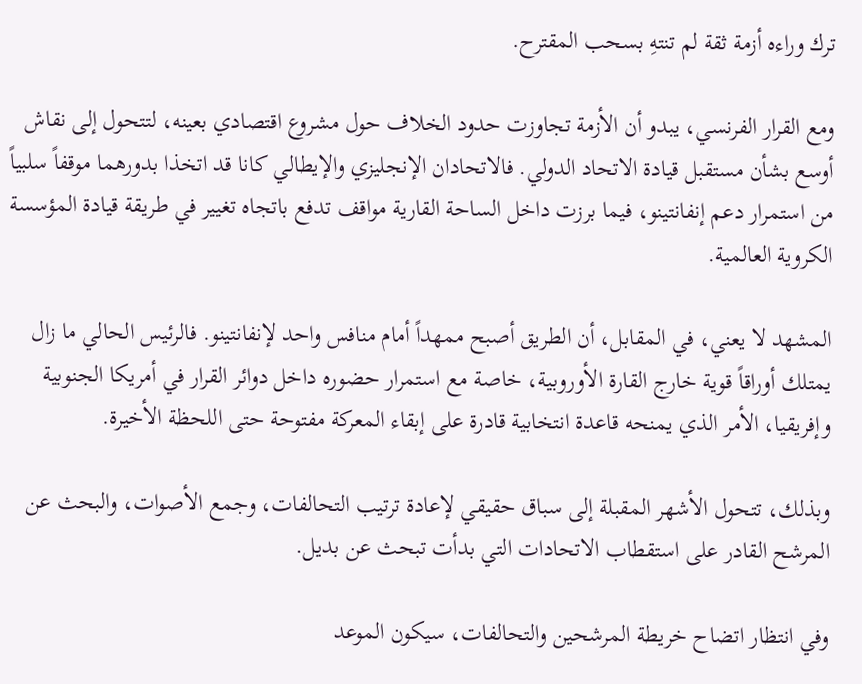ترك وراءه أزمة ثقة لم تنتهِ بسحب المقترح.

ومع القرار الفرنسي، يبدو أن الأزمة تجاوزت حدود الخلاف حول مشروع اقتصادي بعينه، لتتحول إلى نقاش أوسع بشأن مستقبل قيادة الاتحاد الدولي. فالاتحادان الإنجليزي والإيطالي كانا قد اتخذا بدورهما موقفاً سلبياً من استمرار دعم إنفانتينو، فيما برزت داخل الساحة القارية مواقف تدفع باتجاه تغيير في طريقة قيادة المؤسسة الكروية العالمية.

المشهد لا يعني، في المقابل، أن الطريق أصبح ممهداً أمام منافس واحد لإنفانتينو. فالرئيس الحالي ما زال يمتلك أوراقاً قوية خارج القارة الأوروبية، خاصة مع استمرار حضوره داخل دوائر القرار في أمريكا الجنوبية وإفريقيا، الأمر الذي يمنحه قاعدة انتخابية قادرة على إبقاء المعركة مفتوحة حتى اللحظة الأخيرة.

وبذلك، تتحول الأشهر المقبلة إلى سباق حقيقي لإعادة ترتيب التحالفات، وجمع الأصوات، والبحث عن المرشح القادر على استقطاب الاتحادات التي بدأت تبحث عن بديل.

وفي انتظار اتضاح خريطة المرشحين والتحالفات، سيكون الموعد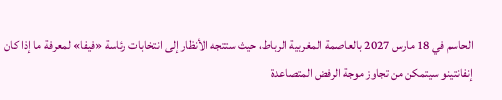الحاسم في 18 مارس 2027 بالعاصمة المغربية الرباط، حيث ستتجه الأنظار إلى انتخابات رئاسة «فيفا» لمعرفة ما إذا كان إنفانتينو سيتمكن من تجاوز موجة الرفض المتصاعدة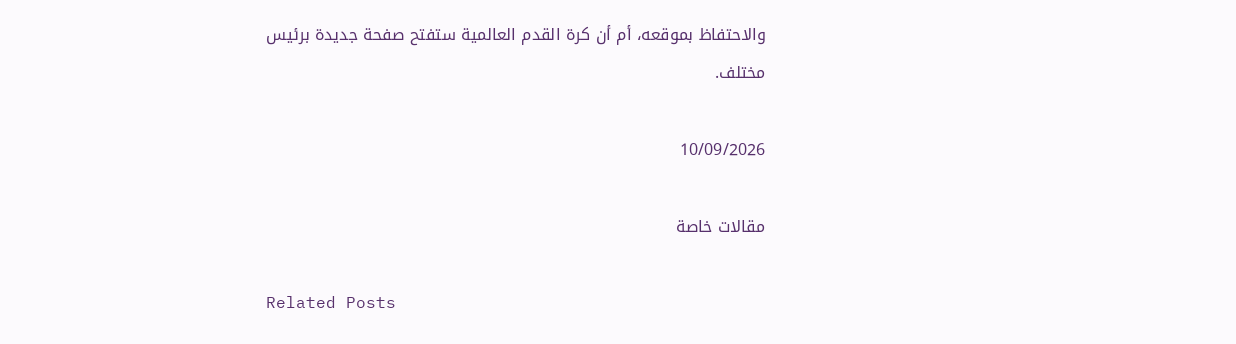والاحتفاظ بموقعه، أم أن كرة القدم العالمية ستفتح صفحة جديدة برئيس مختلف.

10/09/2026

مقالات خاصة

Related Posts